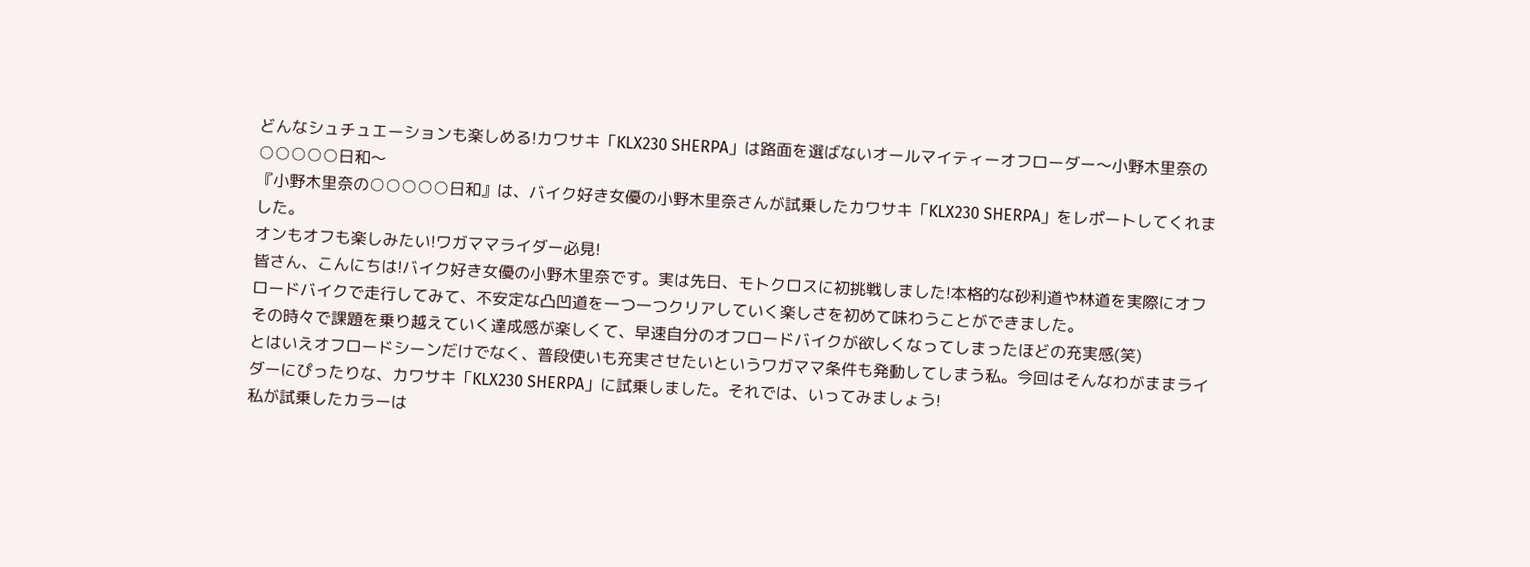どんなシュチュエーションも楽しめる!カワサキ「KLX230 SHERPA」は路面を選ばないオールマイティーオフローダー〜小野木里奈の○○○○○日和〜
『小野木里奈の○○○○○日和』は、バイク好き女優の小野木里奈さんが試乗したカワサキ「KLX230 SHERPA」をレポートしてくれました。
オンもオフも楽しみたい!ワガママライダー必見!
皆さん、こんにちは!バイク好き女優の小野木里奈です。実は先日、モトクロスに初挑戦しました!本格的な砂利道や林道を実際にオフロードバイクで走行してみて、不安定な凸凹道を一つ一つクリアしていく楽しさを初めて味わうことができました。
その時々で課題を乗り越えていく達成感が楽しくて、早速自分のオフロードバイクが欲しくなってしまったほどの充実感(笑)
とはいえオフロードシーンだけでなく、普段使いも充実させたいというワガママ条件も発動してしまう私。今回はそんなわがままライダーにぴったりな、カワサキ「KLX230 SHERPA」に試乗しました。それでは、いってみましょう!
私が試乗したカラーは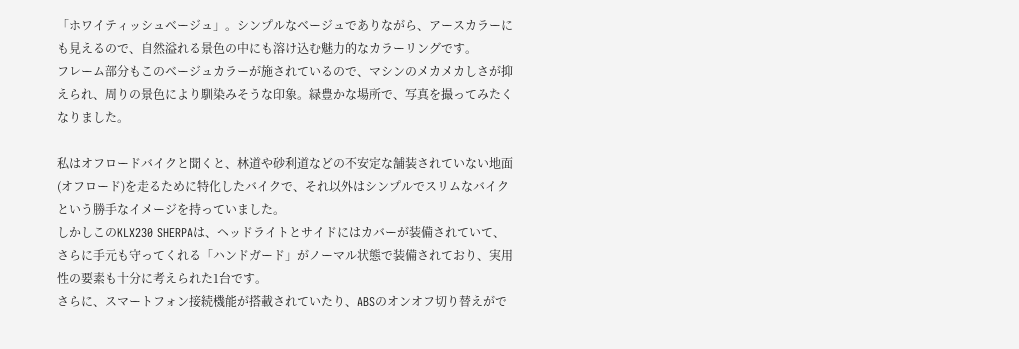「ホワイティッシュベージュ」。シンプルなベージュでありながら、アースカラーにも見えるので、自然溢れる景色の中にも溶け込む魅力的なカラーリングです。
フレーム部分もこのベージュカラーが施されているので、マシンのメカメカしさが抑えられ、周りの景色により馴染みそうな印象。緑豊かな場所で、写真を撮ってみたくなりました。

私はオフロードバイクと聞くと、林道や砂利道などの不安定な舗装されていない地面(オフロード)を走るために特化したバイクで、それ以外はシンプルでスリムなバイクという勝手なイメージを持っていました。
しかしこのKLX230 SHERPAは、ヘッドライトとサイドにはカバーが装備されていて、さらに手元も守ってくれる「ハンドガード」がノーマル状態で装備されており、実用性の要素も十分に考えられた1台です。
さらに、スマートフォン接続機能が搭載されていたり、ABSのオンオフ切り替えがで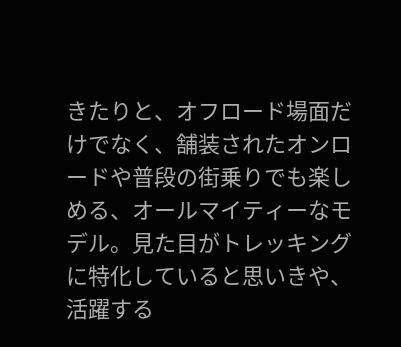きたりと、オフロード場面だけでなく、舗装されたオンロードや普段の街乗りでも楽しめる、オールマイティーなモデル。見た目がトレッキングに特化していると思いきや、活躍する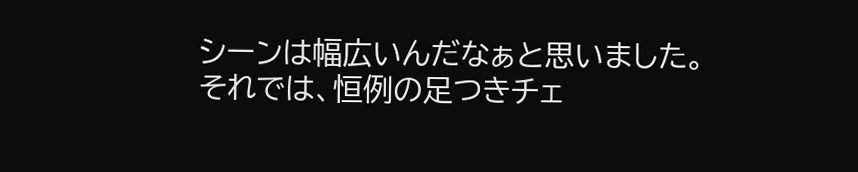シーンは幅広いんだなぁと思いました。
それでは、恒例の足つきチェ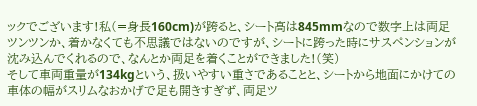ックでございます!私(=身長160cm)が跨ると、シート高は845mmなので数字上は両足ツンツンか、着かなくても不思議ではないのですが、シートに跨った時にサスペンションが沈み込んでくれるので、なんとか両足を着くことができました!(笑)
そして車両重量が134kgという、扱いやすい重さであることと、シートから地面にかけての車体の幅がスリムなおかげで足も開きすぎず、両足ツ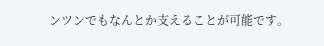ンツンでもなんとか支えることが可能です。